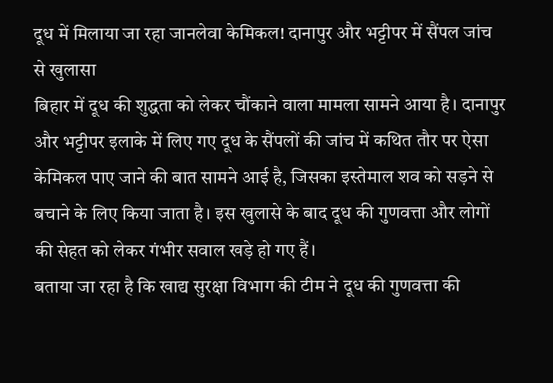दूध में मिलाया जा रहा जानलेवा केमिकल! दानापुर और भट्टीपर में सैंपल जांच से खुलासा
बिहार में दूध की शुद्धता को लेकर चौंकाने वाला मामला सामने आया है। दानापुर और भट्टीपर इलाके में लिए गए दूध के सैंपलों की जांच में कथित तौर पर ऐसा केमिकल पाए जाने की बात सामने आई है, जिसका इस्तेमाल शव को सड़ने से बचाने के लिए किया जाता है। इस खुलासे के बाद दूध की गुणवत्ता और लोगों की सेहत को लेकर गंभीर सवाल खड़े हो गए हैं।
बताया जा रहा है कि खाद्य सुरक्षा विभाग की टीम ने दूध की गुणवत्ता की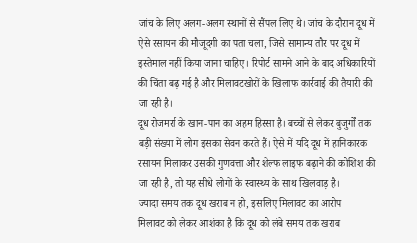जांच के लिए अलग-अलग स्थानों से सैंपल लिए थे। जांच के दौरान दूध में ऐसे रसायन की मौजूदगी का पता चला, जिसे सामान्य तौर पर दूध में इस्तेमाल नहीं किया जाना चाहिए। रिपोर्ट सामने आने के बाद अधिकारियों की चिंता बढ़ गई है और मिलावटखोरों के खिलाफ कार्रवाई की तैयारी की जा रही है।
दूध रोजमर्रा के खान-पान का अहम हिस्सा है। बच्चों से लेकर बुजुर्गों तक बड़ी संख्या में लोग इसका सेवन करते हैं। ऐसे में यदि दूध में हानिकारक रसायन मिलाकर उसकी गुणवत्ता और शेल्फ लाइफ बढ़ाने की कोशिश की जा रही है, तो यह सीधे लोगों के स्वास्थ्य के साथ खिलवाड़ है।
ज्यादा समय तक दूध खराब न हो, इसलिए मिलावट का आरोप
मिलावट को लेकर आशंका है कि दूध को लंबे समय तक खराब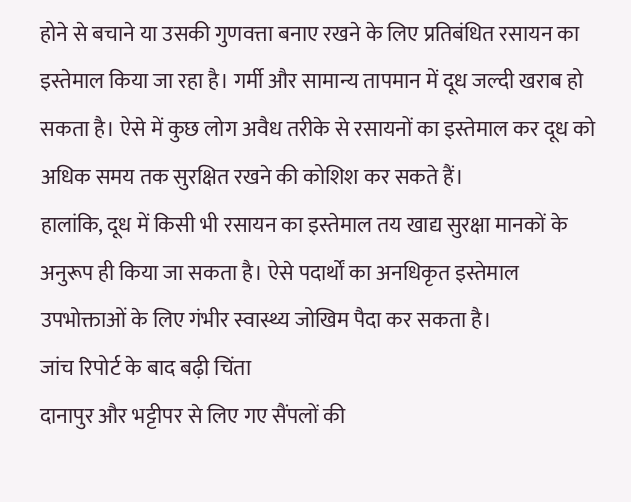होने से बचाने या उसकी गुणवत्ता बनाए रखने के लिए प्रतिबंधित रसायन का इस्तेमाल किया जा रहा है। गर्मी और सामान्य तापमान में दूध जल्दी खराब हो सकता है। ऐसे में कुछ लोग अवैध तरीके से रसायनों का इस्तेमाल कर दूध को अधिक समय तक सुरक्षित रखने की कोशिश कर सकते हैं।
हालांकि, दूध में किसी भी रसायन का इस्तेमाल तय खाद्य सुरक्षा मानकों के अनुरूप ही किया जा सकता है। ऐसे पदार्थों का अनधिकृत इस्तेमाल उपभोक्ताओं के लिए गंभीर स्वास्थ्य जोखिम पैदा कर सकता है।
जांच रिपोर्ट के बाद बढ़ी चिंता
दानापुर और भट्टीपर से लिए गए सैंपलों की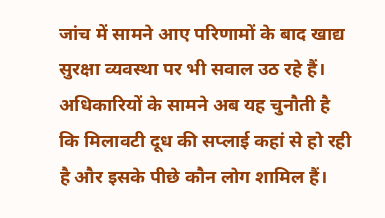जांच में सामने आए परिणामों के बाद खाद्य सुरक्षा व्यवस्था पर भी सवाल उठ रहे हैं। अधिकारियों के सामने अब यह चुनौती है कि मिलावटी दूध की सप्लाई कहां से हो रही है और इसके पीछे कौन लोग शामिल हैं।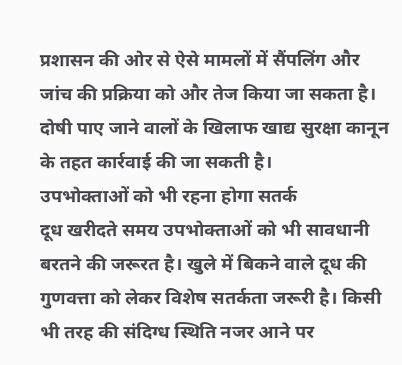प्रशासन की ओर से ऐसे मामलों में सैंपलिंग और जांच की प्रक्रिया को और तेज किया जा सकता है। दोषी पाए जाने वालों के खिलाफ खाद्य सुरक्षा कानून के तहत कार्रवाई की जा सकती है।
उपभोक्ताओं को भी रहना होगा सतर्क
दूध खरीदते समय उपभोक्ताओं को भी सावधानी बरतने की जरूरत है। खुले में बिकने वाले दूध की गुणवत्ता को लेकर विशेष सतर्कता जरूरी है। किसी भी तरह की संदिग्ध स्थिति नजर आने पर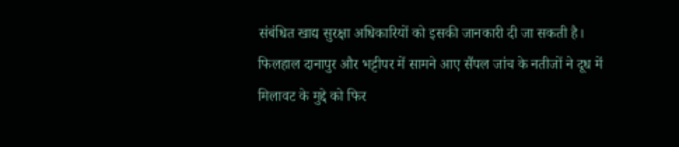संबंधित खाद्य सुरक्षा अधिकारियों को इसकी जानकारी दी जा सकती है।
फिलहाल दानापुर और भट्टीपर में सामने आए सैंपल जांच के नतीजों ने दूध में मिलावट के मुद्दे को फिर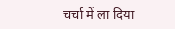चर्चा में ला दिया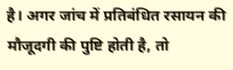है। अगर जांच में प्रतिबंधित रसायन की मौजूदगी की पुष्टि होती है, तो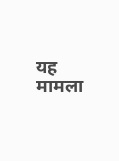यह मामला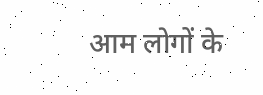आम लोगों के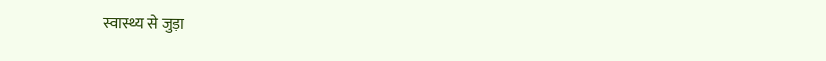स्वास्थ्य से जुड़ा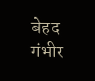बेहद गंभीर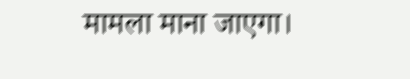मामला माना जाएगा।